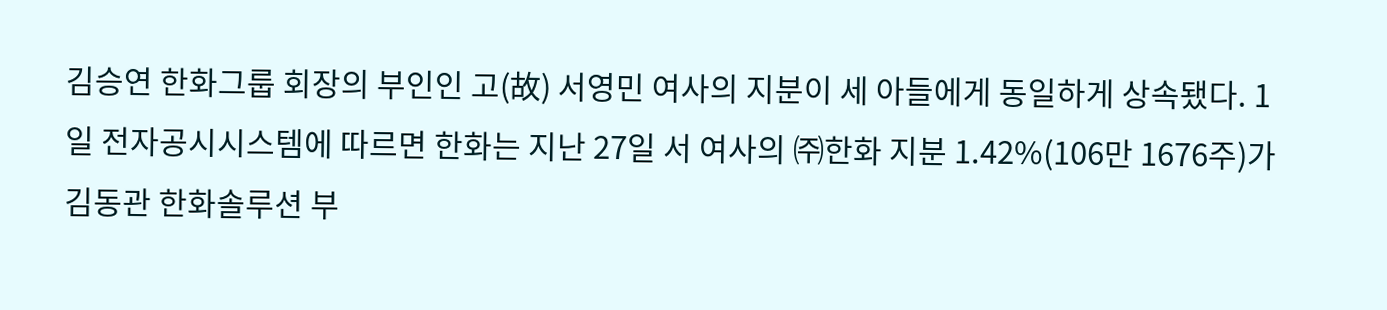김승연 한화그룹 회장의 부인인 고(故) 서영민 여사의 지분이 세 아들에게 동일하게 상속됐다. 1일 전자공시시스템에 따르면 한화는 지난 27일 서 여사의 ㈜한화 지분 1.42%(106만 1676주)가 김동관 한화솔루션 부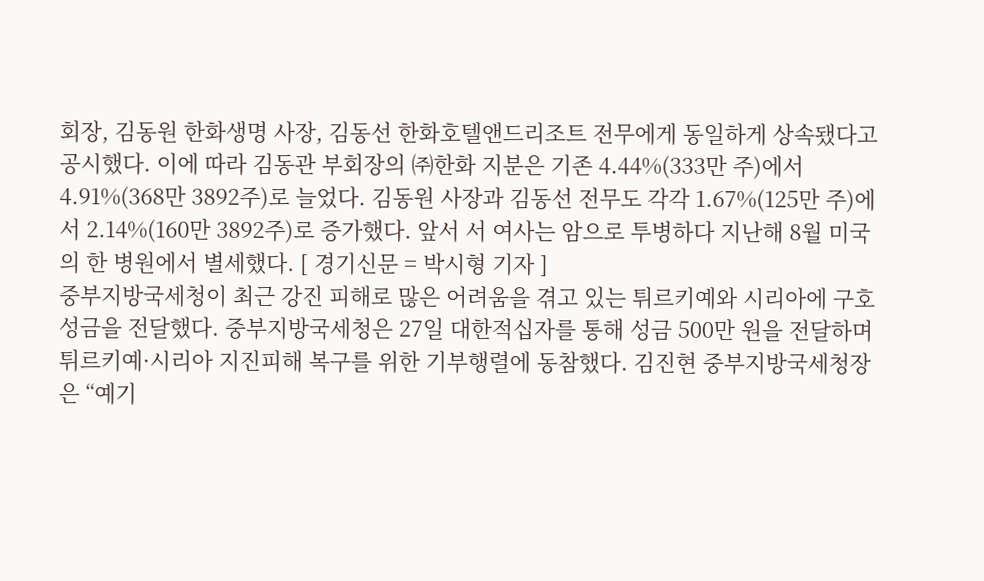회장, 김동원 한화생명 사장, 김동선 한화호텔앤드리조트 전무에게 동일하게 상속됐다고 공시했다. 이에 따라 김동관 부회장의 ㈜한화 지분은 기존 4.44%(333만 주)에서 4.91%(368만 3892주)로 늘었다. 김동원 사장과 김동선 전무도 각각 1.67%(125만 주)에서 2.14%(160만 3892주)로 증가했다. 앞서 서 여사는 암으로 투병하다 지난해 8월 미국의 한 병원에서 별세했다. [ 경기신문 = 박시형 기자 ]
중부지방국세청이 최근 강진 피해로 많은 어려움을 겪고 있는 튀르키예와 시리아에 구호 성금을 전달했다. 중부지방국세청은 27일 대한적십자를 통해 성금 500만 원을 전달하며 튀르키예·시리아 지진피해 복구를 위한 기부행렬에 동참했다. 김진현 중부지방국세청장은 “예기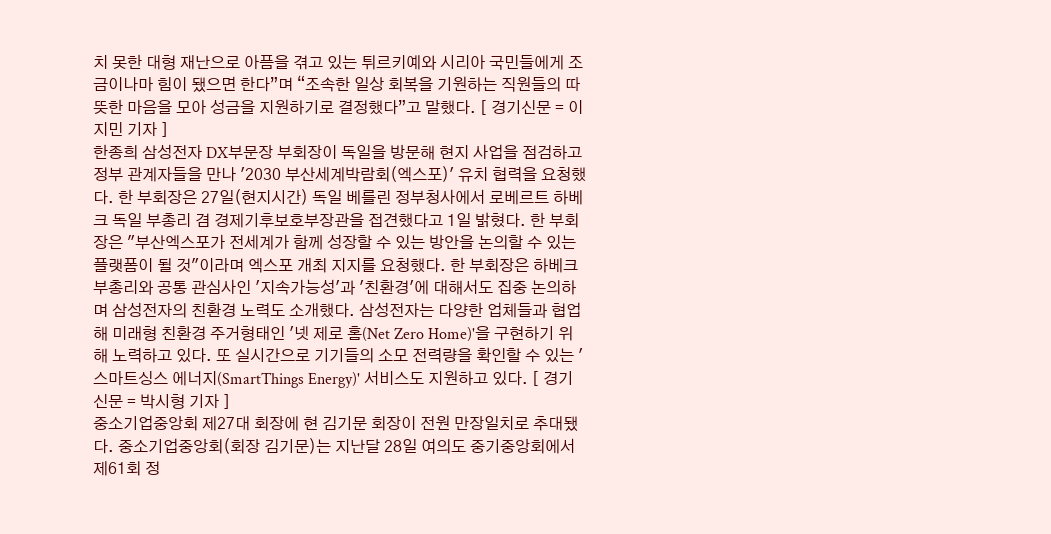치 못한 대형 재난으로 아픔을 겪고 있는 튀르키예와 시리아 국민들에게 조금이나마 힘이 됐으면 한다”며 “조속한 일상 회복을 기원하는 직원들의 따뜻한 마음을 모아 성금을 지원하기로 결정했다”고 말했다. [ 경기신문 = 이지민 기자 ]
한종희 삼성전자 DX부문장 부회장이 독일을 방문해 현지 사업을 점검하고 정부 관계자들을 만나 '2030 부산세계박람회(엑스포)' 유치 협력을 요청했다. 한 부회장은 27일(현지시간) 독일 베를린 정부청사에서 로베르트 하베크 독일 부총리 겸 경제기후보호부장관을 접견했다고 1일 밝혔다. 한 부회장은 "부산엑스포가 전세계가 함께 성장할 수 있는 방안을 논의할 수 있는 플랫폼이 될 것"이라며 엑스포 개최 지지를 요청했다. 한 부회장은 하베크 부총리와 공통 관심사인 '지속가능성'과 '친환경'에 대해서도 집중 논의하며 삼성전자의 친환경 노력도 소개했다. 삼성전자는 다양한 업체들과 협업해 미래형 친환경 주거형태인 '넷 제로 홈(Net Zero Home)'을 구현하기 위해 노력하고 있다. 또 실시간으로 기기들의 소모 전력량을 확인할 수 있는 '스마트싱스 에너지(SmartThings Energy)' 서비스도 지원하고 있다. [ 경기신문 = 박시형 기자 ]
중소기업중앙회 제27대 회장에 현 김기문 회장이 전원 만장일치로 추대됐다. 중소기업중앙회(회장 김기문)는 지난달 28일 여의도 중기중앙회에서 제61회 정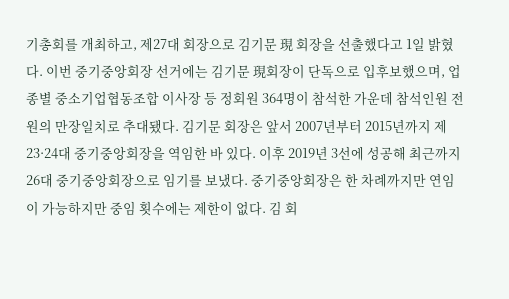기총회를 개최하고, 제27대 회장으로 김기문 現 회장을 선출했다고 1일 밝혔다. 이번 중기중앙회장 선거에는 김기문 現회장이 단독으로 입후보했으며, 업종별 중소기업협동조합 이사장 등 정회원 364명이 참석한 가운데 참석인원 전원의 만장일치로 추대됐다. 김기문 회장은 앞서 2007년부터 2015년까지 제23·24대 중기중앙회장을 역임한 바 있다. 이후 2019년 3선에 성공해 최근까지 26대 중기중앙회장으로 임기를 보냈다. 중기중앙회장은 한 차례까지만 연임이 가능하지만 중임 횟수에는 제한이 없다. 김 회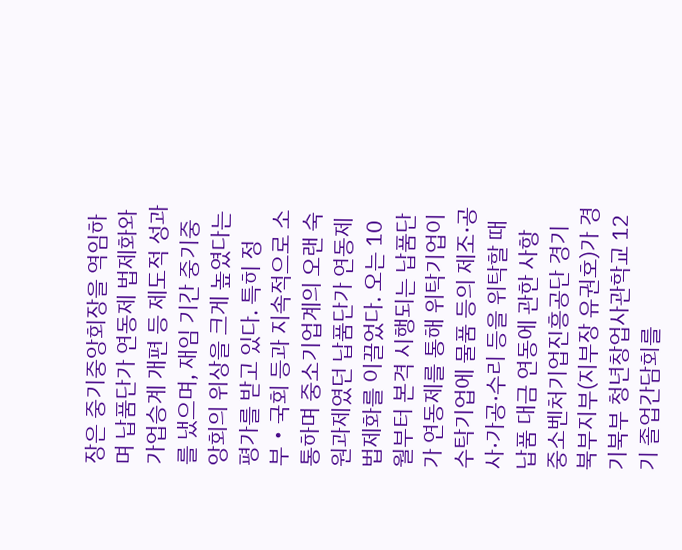장은 중기중앙회장을 역임하며 납품단가 연동제 법제화와 가업승계 개편 등 제도적 성과를 냈으며, 재임 기간 중기중앙회의 위상을 크게 높였다는 평가를 받고 있다. 특히 정부‧국회 등과 지속적으로 소통하며 중소기업계의 오랜 숙원과제였던 납품단가 연동제 법제화를 이끌었다. 오는 10월부터 본격 시행되는 납품단가 연동제를 통해 위탁기업이 수탁기업에 물품 등의 제조·공사·가공·수리 등을 위탁할 때 납품 대금 연동에 관한 사항
중소벤처기업진흥공단 경기북부지부(지부장 유권호)가 경기북부 청년창업사관학교 12기 졸업간담회를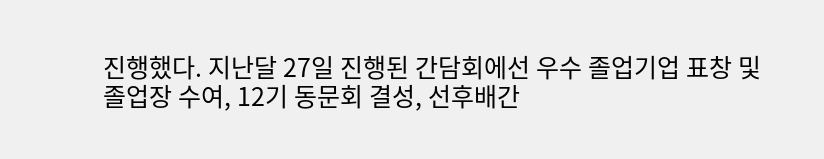진행했다. 지난달 27일 진행된 간담회에선 우수 졸업기업 표창 및 졸업장 수여, 12기 동문회 결성, 선후배간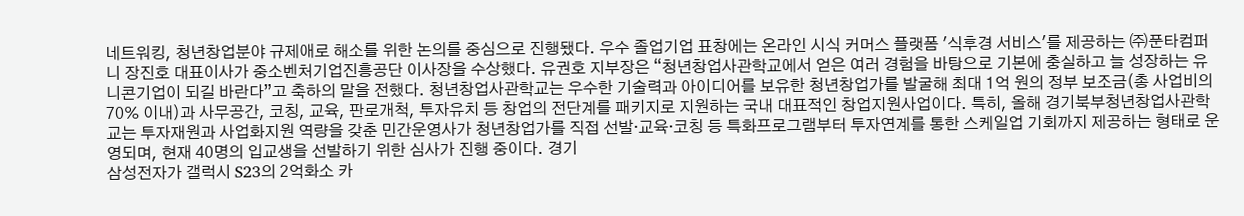네트워킹, 청년창업분야 규제애로 해소를 위한 논의를 중심으로 진행됐다. 우수 졸업기업 표창에는 온라인 시식 커머스 플랫폼 '식후경 서비스'를 제공하는 ㈜푼타컴퍼니 장진호 대표이사가 중소벤처기업진흥공단 이사장을 수상했다. 유권호 지부장은 “청년창업사관학교에서 얻은 여러 경험을 바탕으로 기본에 충실하고 늘 성장하는 유니콘기업이 되길 바란다”고 축하의 말을 전했다. 청년창업사관학교는 우수한 기술력과 아이디어를 보유한 청년창업가를 발굴해 최대 1억 원의 정부 보조금(총 사업비의 70% 이내)과 사무공간, 코칭, 교육, 판로개척, 투자유치 등 창업의 전단계를 패키지로 지원하는 국내 대표적인 창업지원사업이다. 특히, 올해 경기북부청년창업사관학교는 투자재원과 사업화지원 역량을 갖춘 민간운영사가 청년창업가를 직접 선발·교육·코칭 등 특화프로그램부터 투자연계를 통한 스케일업 기회까지 제공하는 형태로 운영되며, 현재 40명의 입교생을 선발하기 위한 심사가 진행 중이다. 경기
삼성전자가 갤럭시 S23의 2억화소 카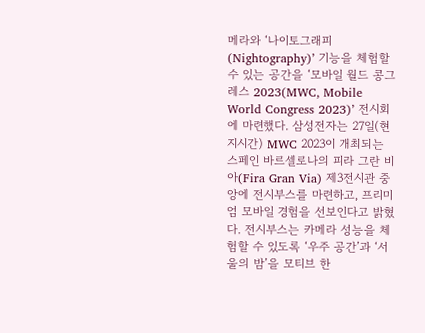메라와 ‘나이토그래피(Nightography)’ 기능을 체험할 수 있는 공간을 ‘모바일 월드 콩그레스 2023(MWC, Mobile World Congress 2023)’ 전시회에 마련했다. 삼성전자는 27일(현지시간) MWC 2023이 개최되는 스페인 바르셀로나의 피라 그란 비아(Fira Gran Via) 제3전시관 중앙에 전시부스를 마련하고, 프리미엄 모바일 경험을 선보인다고 밝혔다. 전시부스는 카메라 성능을 체험할 수 있도록 ‘우주 공간’과 ‘서울의 밤’을 모티브 한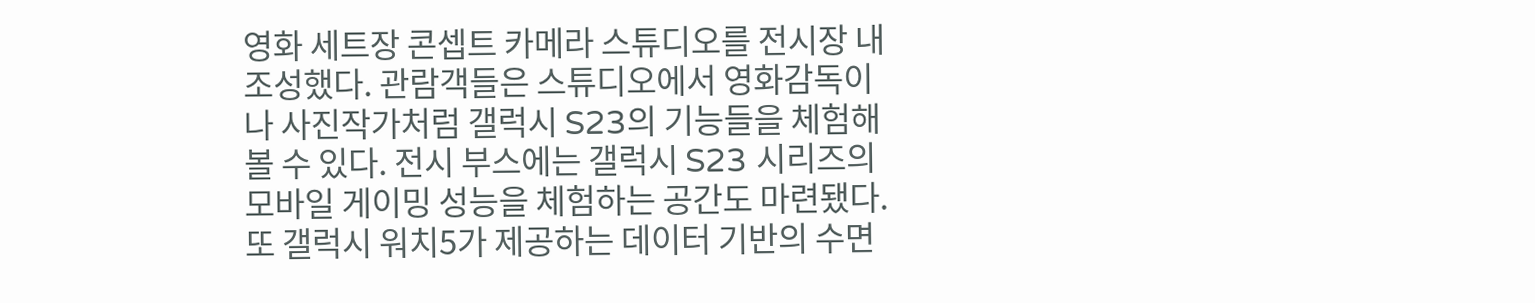영화 세트장 콘셉트 카메라 스튜디오를 전시장 내 조성했다. 관람객들은 스튜디오에서 영화감독이나 사진작가처럼 갤럭시 S23의 기능들을 체험해 볼 수 있다. 전시 부스에는 갤럭시 S23 시리즈의 모바일 게이밍 성능을 체험하는 공간도 마련됐다. 또 갤럭시 워치5가 제공하는 데이터 기반의 수면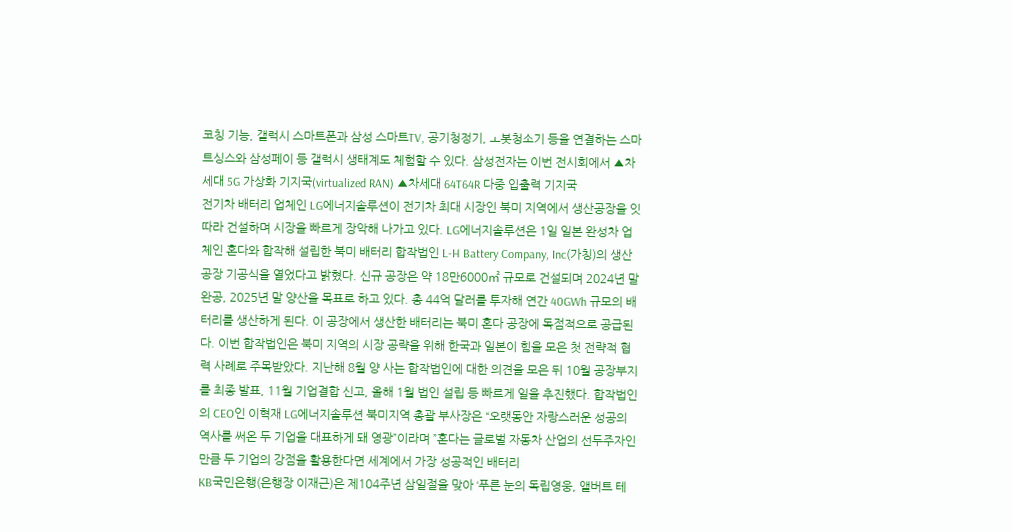코칭 기능, 갤럭시 스마트폰과 삼성 스마트TV, 공기청정기, ㅗ봇청소기 등을 연결하는 스마트싱스와 삼성페이 등 갤럭시 생태계도 체험할 수 있다. 삼성전자는 이번 전시회에서 ▲차세대 5G 가상화 기지국(virtualized RAN) ▲차세대 64T64R 다중 입출력 기지국
전기차 배터리 업체인 LG에너지솔루션이 전기차 최대 시장인 북미 지역에서 생산공장을 잇따라 건설하며 시장을 빠르게 장악해 나가고 있다. LG에너지솔루션은 1일 일본 완성차 업체인 혼다와 합작해 설립한 북미 배터리 합작법인 L-H Battery Company, Inc(가칭)의 생산공장 기공식을 열었다고 밝혔다. 신규 공장은 약 18만6000㎡ 규모로 건설되며 2024년 말 완공, 2025년 말 양산을 목표로 하고 있다. 총 44억 달러를 투자해 연간 40GWh 규모의 배터리를 생산하게 된다. 이 공장에서 생산한 배터리는 북미 혼다 공장에 독점적으로 공급된다. 이번 합작법인은 북미 지역의 시장 공략을 위해 한국과 일본이 힘을 모은 첫 전략적 협력 사례로 주목받았다. 지난해 8월 양 사는 합작법인에 대한 의견을 모은 뒤 10월 공장부지를 최종 발표, 11월 기업결합 신고, 올해 1월 법인 설립 등 빠르게 일을 추진했다. 합작법인의 CEO인 이혁재 LG에너지솔루션 북미지역 총괄 부사장은 “오랫동안 자랑스러운 성공의 역사를 써온 두 기업을 대표하게 돼 영광”이라며 ”혼다는 글로벌 자동차 산업의 선두주자인 만큼 두 기업의 강점을 활용한다면 세계에서 가장 성공적인 배터리
KB국민은행(은행장 이재근)은 제104주년 삼일절을 맞아 ‘푸른 눈의 독립영웅, 앨버트 테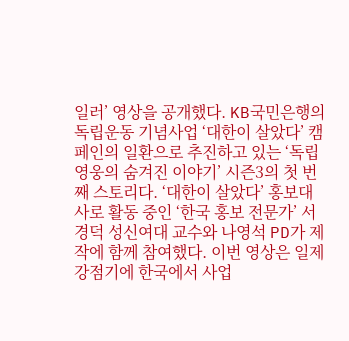일러’ 영상을 공개했다. KB국민은행의 독립운동 기념사업 ‘대한이 살았다’ 캠페인의 일환으로 추진하고 있는 ‘독립영웅의 숨겨진 이야기’ 시즌3의 첫 번째 스토리다. ‘대한이 살았다’ 홍보대사로 활동 중인 ‘한국 홍보 전문가’ 서경덕 성신여대 교수와 나영석 PD가 제작에 함께 참여했다. 이번 영상은 일제강점기에 한국에서 사업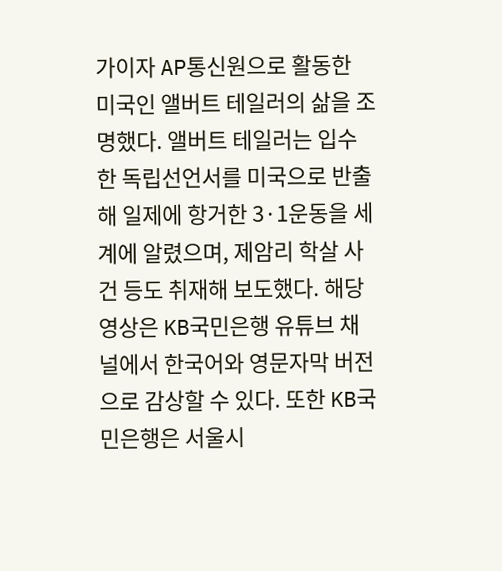가이자 AP통신원으로 활동한 미국인 앨버트 테일러의 삶을 조명했다. 앨버트 테일러는 입수한 독립선언서를 미국으로 반출해 일제에 항거한 3·1운동을 세계에 알렸으며, 제암리 학살 사건 등도 취재해 보도했다. 해당 영상은 KB국민은행 유튜브 채널에서 한국어와 영문자막 버전으로 감상할 수 있다. 또한 KB국민은행은 서울시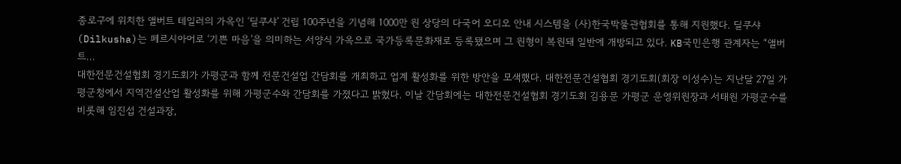종로구에 위치한 앨버트 테일러의 가옥인 ‘딜쿠샤’ 건립 100주년을 기념해 1000만 원 상당의 다국어 오디오 안내 시스템을 (사)한국박물관협회를 통해 지원했다. 딜쿠샤(Dilkusha)는 페르시아어로 ‘기쁜 마음’을 의미하는 서양식 가옥으로 국가등록문화재로 등록됐으며 그 원형이 복원돼 일반에 개방되고 있다. KB국민은행 관계자는 “앨버트…
대한전문건설협회 경기도회가 가평군과 함께 전문건설업 간담회를 개최하고 업계 활성화를 위한 방안을 모색했다. 대한전문건설협회 경기도회(회장 이성수)는 지난달 27일 가평군청에서 지역건설산업 활성화를 위해 가평군수와 간담회를 가졌다고 밝혔다. 이날 간담회에는 대한전문건설협회 경기도회 김용문 가평군 운영위원장과 서태원 가평군수를 비롯해 임진섭 건설과장,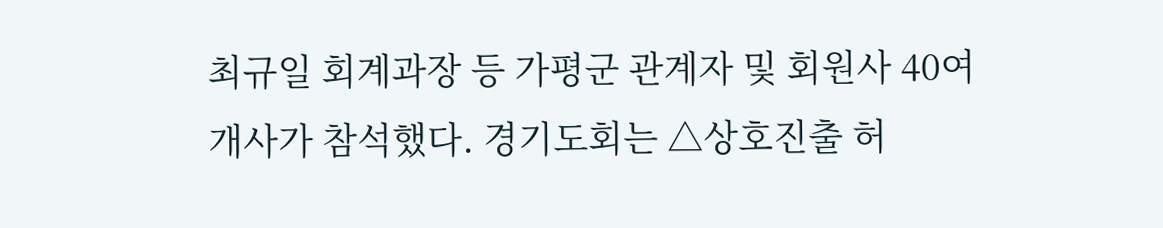최규일 회계과장 등 가평군 관계자 및 회원사 40여 개사가 참석했다. 경기도회는 △상호진출 허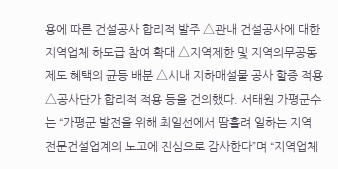용에 따른 건설공사 합리적 발주 △관내 건설공사에 대한 지역업체 하도급 참여 확대 △지역제한 및 지역의무공동제도 혜택의 균등 배분 △시내 지하매설물 공사 할증 적용 △공사단가 합리적 적용 등을 건의했다. 서태원 가평군수는 “가평군 발전을 위해 최일선에서 땀흘려 일하는 지역 전문건설업계의 노고에 진심으로 감사한다”며 “지역업체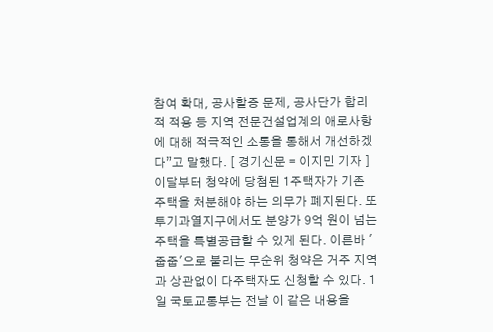참여 확대, 공사할증 문제, 공사단가 합리적 적용 등 지역 전문건설업계의 애로사항에 대해 적극적인 소통을 통해서 개선하겠다”고 말했다. [ 경기신문 = 이지민 기자 ]
이달부터 청약에 당첨된 1주택자가 기존 주택을 처분해야 하는 의무가 폐지된다. 또 투기과열지구에서도 분양가 9억 원이 넘는 주택을 특별공급할 수 있게 된다. 이른바 '줍줍'으로 불리는 무순위 청약은 거주 지역과 상관없이 다주택자도 신청할 수 있다. 1일 국토교통부는 전날 이 같은 내용을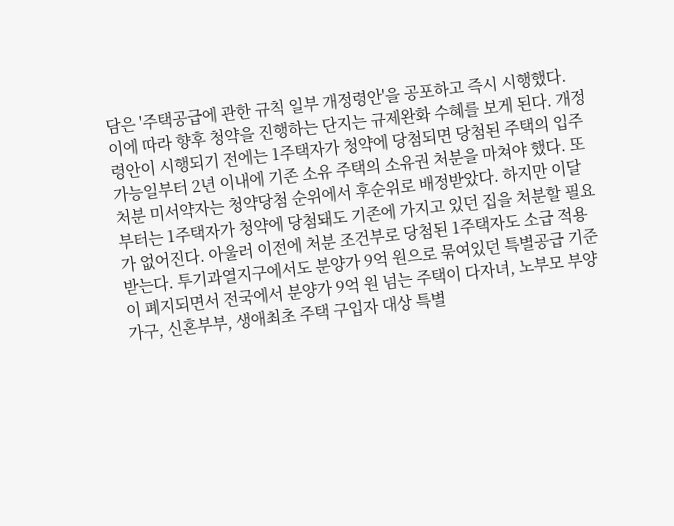담은 '주택공급에 관한 규칙 일부 개정령안'을 공포하고 즉시 시행했다. 이에 따라 향후 청약을 진행하는 단지는 규제완화 수혜를 보게 된다. 개정령안이 시행되기 전에는 1주택자가 청약에 당첨되면 당첨된 주택의 입주 가능일부터 2년 이내에 기존 소유 주택의 소유권 처분을 마쳐야 했다. 또 처분 미서약자는 청약당첨 순위에서 후순위로 배정받았다. 하지만 이달부터는 1주택자가 청약에 당첨돼도 기존에 가지고 있던 집을 처분할 필요가 없어진다. 아울러 이전에 처분 조건부로 당첨된 1주택자도 소급 적용받는다. 투기과열지구에서도 분양가 9억 원으로 묶여있던 특별공급 기준이 폐지되면서 전국에서 분양가 9억 원 넘는 주택이 다자녀, 노부모 부양가구, 신혼부부, 생애최초 주택 구입자 대상 특별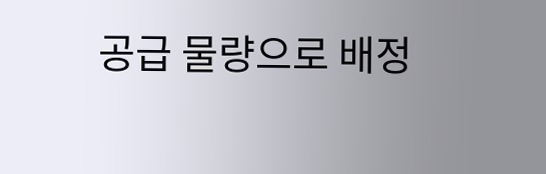공급 물량으로 배정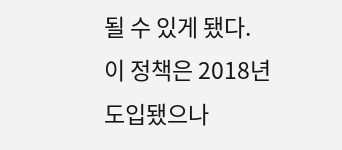될 수 있게 됐다. 이 정책은 2018년 도입됐으나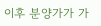이후 분양가가 가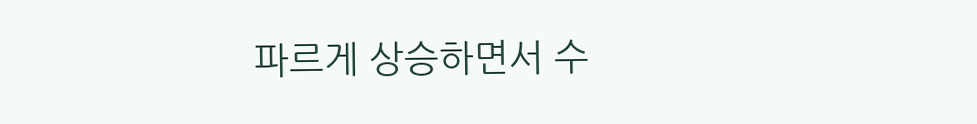파르게 상승하면서 수